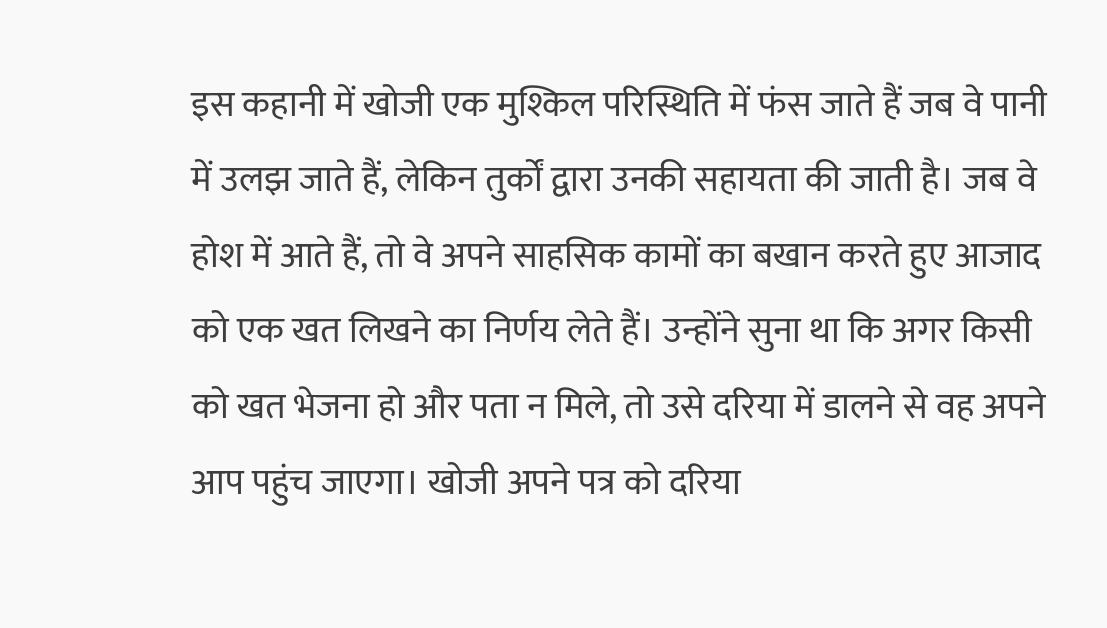इस कहानी में खोजी एक मुश्किल परिस्थिति में फंस जाते हैं जब वे पानी में उलझ जाते हैं, लेकिन तुर्कों द्वारा उनकी सहायता की जाती है। जब वे होश में आते हैं, तो वे अपने साहसिक कामों का बखान करते हुए आजाद को एक खत लिखने का निर्णय लेते हैं। उन्होंने सुना था कि अगर किसी को खत भेजना हो और पता न मिले, तो उसे दरिया में डालने से वह अपने आप पहुंच जाएगा। खोजी अपने पत्र को दरिया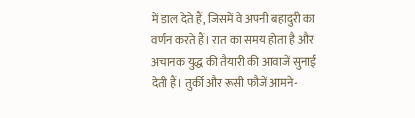में डाल देते हैं, जिसमें वे अपनी बहादुरी का वर्णन करते हैं। रात का समय होता है और अचानक युद्ध की तैयारी की आवाजें सुनाई देती हैं। तुर्की और रूसी फौजें आमने-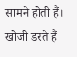सामने होती हैं। खोजी डरते हैं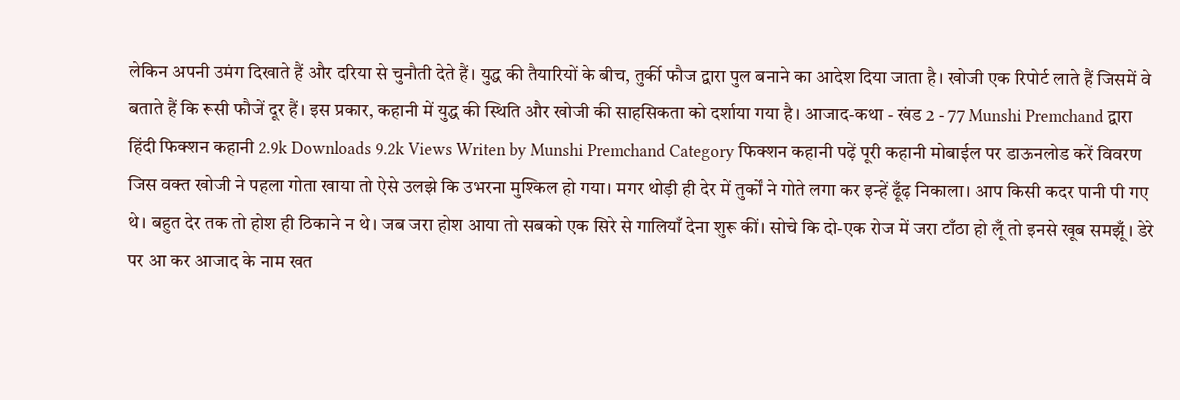लेकिन अपनी उमंग दिखाते हैं और दरिया से चुनौती देते हैं। युद्ध की तैयारियों के बीच, तुर्की फौज द्वारा पुल बनाने का आदेश दिया जाता है। खोजी एक रिपोर्ट लाते हैं जिसमें वे बताते हैं कि रूसी फौजें दूर हैं। इस प्रकार, कहानी में युद्ध की स्थिति और खोजी की साहसिकता को दर्शाया गया है। आजाद-कथा - खंड 2 - 77 Munshi Premchand द्वारा हिंदी फिक्शन कहानी 2.9k Downloads 9.2k Views Writen by Munshi Premchand Category फिक्शन कहानी पढ़ें पूरी कहानी मोबाईल पर डाऊनलोड करें विवरण जिस वक्त खोजी ने पहला गोता खाया तो ऐसे उलझे कि उभरना मुश्किल हो गया। मगर थोड़ी ही देर में तुर्कों ने गोते लगा कर इन्हें ढूँढ़ निकाला। आप किसी कदर पानी पी गए थे। बहुत देर तक तो होश ही ठिकाने न थे। जब जरा होश आया तो सबको एक सिरे से गालियाँ देना शुरू कीं। सोचे कि दो-एक रोज में जरा टाँठा हो लूँ तो इनसे खूब समझूँ। डेरे पर आ कर आजाद के नाम खत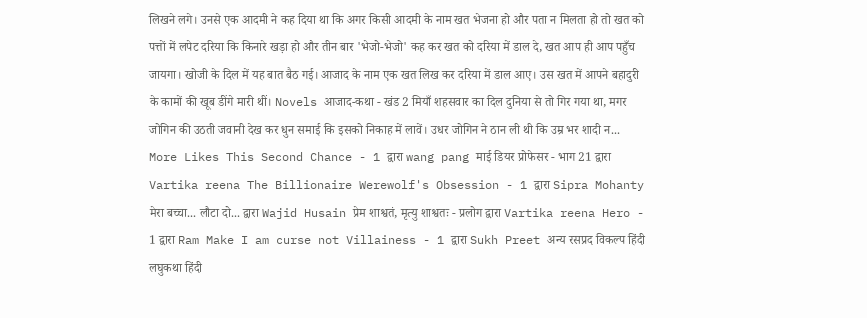लिखने लगे। उनसे एक आदमी ने कह दिया था कि अगर किसी आदमी के नाम खत भेजना हो और पता न मिलता हो तो खत को पत्तों में लपेट दरिया कि किनारे खड़ा हो और तीन बार 'भेजो-भेजो' कह कर खत को दरिया में डाल दे, खत आप ही आप पहुँच जायगा। खोजी के दिल में यह बात बैठ गई। आजाद के नाम एक खत लिख कर दरिया में डाल आए। उस खत में आपने बहादुरी के कामों की खूब डींगे मारी थीं। Novels आजाद-कथा - खंड 2 मियाँ शहसवार का दिल दुनिया से तो गिर गया था, मगर जोगिन की उठती जवानी देख कर धुन समाई कि इसको निकाह में लावें। उधर जोगिन ने ठान ली थी कि उम्र भर शादी न... More Likes This Second Chance - 1 द्वारा wang pang माई डियर प्रोफेसर - भाग 21 द्वारा Vartika reena The Billionaire Werewolf's Obsession - 1 द्वारा Sipra Mohanty मेरा बच्चा... लौटा दो... द्वारा Wajid Husain प्रेम शाश्वतं, मृत्यु शाश्वतः - प्रलोग द्वारा Vartika reena Hero - 1 द्वारा Ram Make I am curse not Villainess - 1 द्वारा Sukh Preet अन्य रसप्रद विकल्प हिंदी लघुकथा हिंदी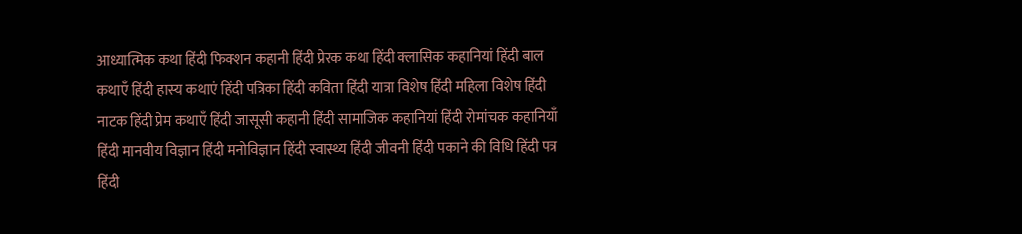आध्यात्मिक कथा हिंदी फिक्शन कहानी हिंदी प्रेरक कथा हिंदी क्लासिक कहानियां हिंदी बाल कथाएँ हिंदी हास्य कथाएं हिंदी पत्रिका हिंदी कविता हिंदी यात्रा विशेष हिंदी महिला विशेष हिंदी नाटक हिंदी प्रेम कथाएँ हिंदी जासूसी कहानी हिंदी सामाजिक कहानियां हिंदी रोमांचक कहानियाँ हिंदी मानवीय विज्ञान हिंदी मनोविज्ञान हिंदी स्वास्थ्य हिंदी जीवनी हिंदी पकाने की विधि हिंदी पत्र हिंदी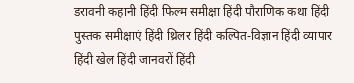डरावनी कहानी हिंदी फिल्म समीक्षा हिंदी पौराणिक कथा हिंदी पुस्तक समीक्षाएं हिंदी थ्रिलर हिंदी कल्पित-विज्ञान हिंदी व्यापार हिंदी खेल हिंदी जानवरों हिंदी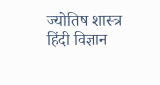ज्योतिष शास्त्र हिंदी विज्ञान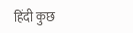हिंदी कुछ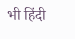भी हिंदी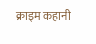क्राइम कहानी